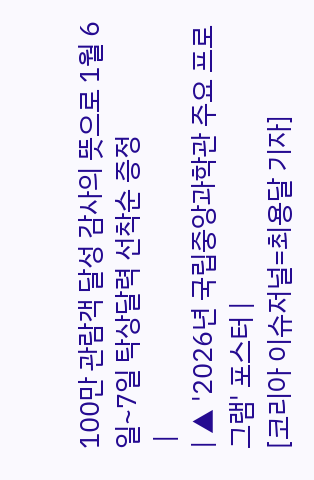100만 관람객 달성 감사의 뜻으로 1월 6일~7일 탁상달력 선착순 증정
 |
| ▲ '2026년 국립중앙과학관 주요 프로그램' 포스터 |
[코리아 이슈저널=최용달 기자]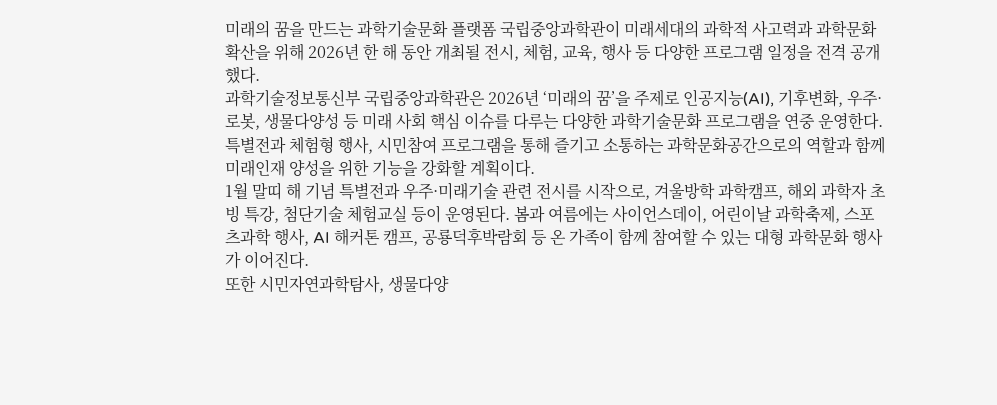미래의 꿈을 만드는 과학기술문화 플랫폼 국립중앙과학관이 미래세대의 과학적 사고력과 과학문화 확산을 위해 2026년 한 해 동안 개최될 전시, 체험, 교육, 행사 등 다양한 프로그램 일정을 전격 공개했다.
과학기술정보통신부 국립중앙과학관은 2026년 ‘미래의 꿈’을 주제로 인공지능(AI), 기후변화, 우주·로봇, 생물다양성 등 미래 사회 핵심 이슈를 다루는 다양한 과학기술문화 프로그램을 연중 운영한다. 특별전과 체험형 행사, 시민참여 프로그램을 통해 즐기고 소통하는 과학문화공간으로의 역할과 함께 미래인재 양성을 위한 기능을 강화할 계획이다.
1월 말띠 해 기념 특별전과 우주·미래기술 관련 전시를 시작으로, 겨울방학 과학캠프, 해외 과학자 초빙 특강, 첨단기술 체험교실 등이 운영된다. 봄과 여름에는 사이언스데이, 어린이날 과학축제, 스포츠과학 행사, AI 해커톤 캠프, 공룡덕후박람회 등 온 가족이 함께 참여할 수 있는 대형 과학문화 행사가 이어진다.
또한 시민자연과학탐사, 생물다양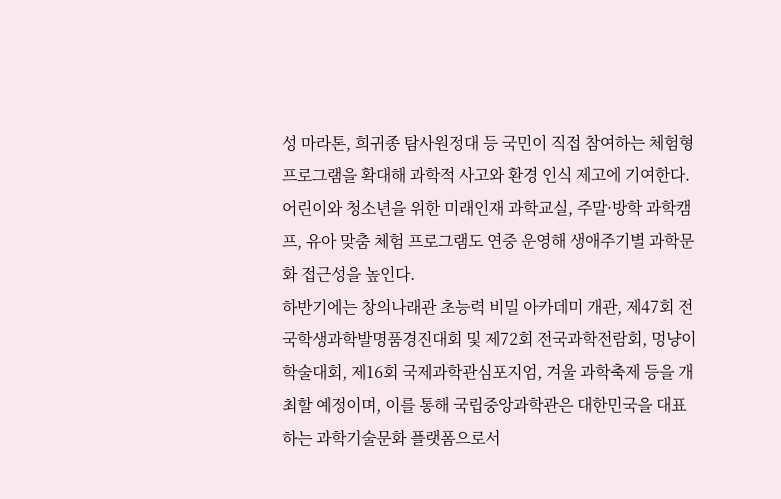성 마라톤, 희귀종 탐사원정대 등 국민이 직접 참여하는 체험형 프로그램을 확대해 과학적 사고와 환경 인식 제고에 기여한다. 어린이와 청소년을 위한 미래인재 과학교실, 주말·방학 과학캠프, 유아 맞춤 체험 프로그램도 연중 운영해 생애주기별 과학문화 접근성을 높인다.
하반기에는 창의나래관 초능력 비밀 아카데미 개관, 제47회 전국학생과학발명품경진대회 및 제72회 전국과학전람회, 멍냥이 학술대회, 제16회 국제과학관심포지엄, 겨울 과학축제 등을 개최할 예정이며, 이를 통해 국립중앙과학관은 대한민국을 대표하는 과학기술문화 플랫폼으로서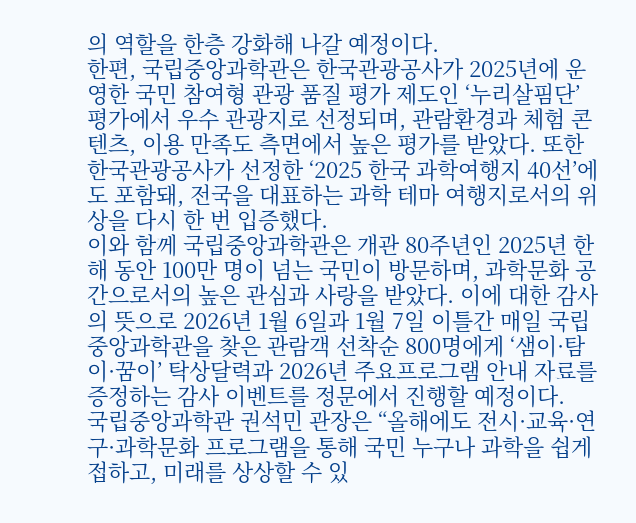의 역할을 한층 강화해 나갈 예정이다.
한편, 국립중앙과학관은 한국관광공사가 2025년에 운영한 국민 참여형 관광 품질 평가 제도인 ‘누리살핌단’ 평가에서 우수 관광지로 선정되며, 관람환경과 체험 콘텐츠, 이용 만족도 측면에서 높은 평가를 받았다. 또한 한국관광공사가 선정한 ‘2025 한국 과학여행지 40선’에도 포함돼, 전국을 대표하는 과학 테마 여행지로서의 위상을 다시 한 번 입증했다.
이와 함께 국립중앙과학관은 개관 80주년인 2025년 한 해 동안 100만 명이 넘는 국민이 방문하며, 과학문화 공간으로서의 높은 관심과 사랑을 받았다. 이에 대한 감사의 뜻으로 2026년 1월 6일과 1월 7일 이틀간 매일 국립중앙과학관을 찾은 관람객 선착순 800명에게 ‘샘이·탐이·꿈이’ 탁상달력과 2026년 주요프로그램 안내 자료를 증정하는 감사 이벤트를 정문에서 진행할 예정이다.
국립중앙과학관 권석민 관장은 “올해에도 전시·교육·연구·과학문화 프로그램을 통해 국민 누구나 과학을 쉽게 접하고, 미래를 상상할 수 있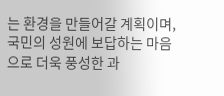는 환경을 만들어갈 계획이며, 국민의 성원에 보답하는 마음으로 더욱 풍성한 과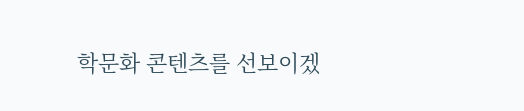학문화 콘텐츠를 선보이겠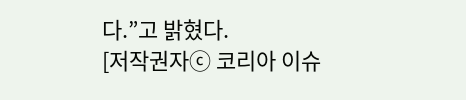다.”고 밝혔다.
[저작권자ⓒ 코리아 이슈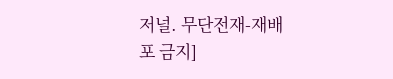저널. 무단전재-재배포 금지]